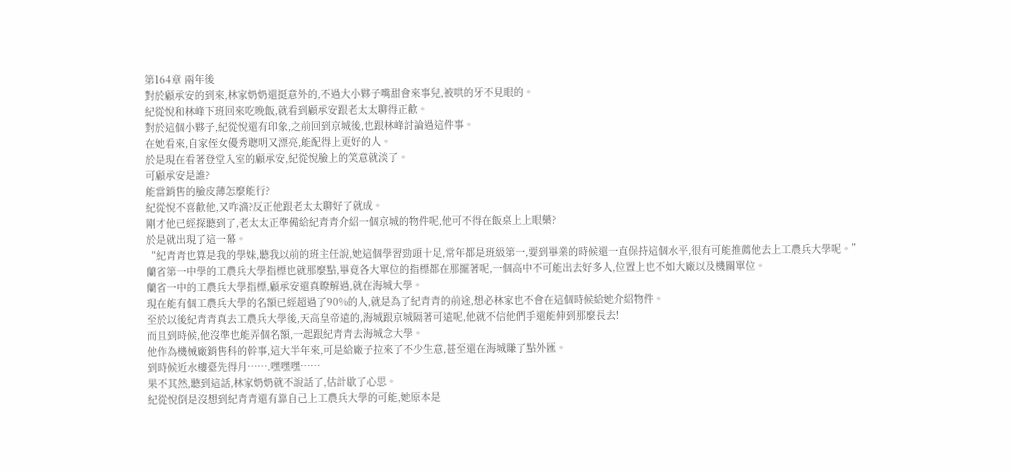第164章 兩年後
對於顧承安的到來,林家奶奶還挺意外的,不過大小夥子嘴甜會來事兒,被哄的牙不見眼的。
紀從悅和林峰下班回來吃晚飯,就看到顧承安跟老太太聊得正歡。
對於這個小夥子,紀從悅還有印象,之前回到京城後,也跟林峰討論過這件事。
在她看來,自家侄女優秀聰明又漂亮,能配得上更好的人。
於是現在看著登堂入室的顧承安,紀從悅臉上的笑意就淡了。
可顧承安是誰?
能當銷售的臉皮薄怎麼能行?
紀從悅不喜歡他,又咋滴?反正他跟老太太聊好了就成。
剛才他已經探聽到了,老太太正準備給紀青青介紹一個京城的物件呢,他可不得在飯桌上上眼藥?
於是就出現了這一幕。
“紀青青也算是我的學妹,聽我以前的班主任說,她這個學習勁頭十足,常年都是班級第一,要到畢業的時候還一直保持這個水平,很有可能推薦他去上工農兵大學呢。”
蘭省第一中學的工農兵大學指標也就那麼點,畢竟各大單位的指標都在那擺著呢,一個高中不可能出去好多人,位置上也不如大廠以及機關單位。
蘭省一中的工農兵大學指標,顧承安還真瞭解過,就在海城大學。
現在能有個工農兵大學的名額已經超過了90%的人,就是為了紀青青的前途,想必林家也不會在這個時候給她介紹物件。
至於以後紀青青真去工農兵大學後,天高皇帝遠的,海城跟京城隔著可遠呢,他就不信他們手還能伸到那麼長去!
而且到時候,他沒準也能弄個名額,一起跟紀青青去海城念大學。
他作為機械廠銷售科的幹事,這大半年來,可是給廠子拉來了不少生意,甚至還在海城賺了點外匯。
到時候近水樓臺先得月…….嘿嘿嘿……
果不其然,聽到這話,林家奶奶就不說話了,估計歇了心思。
紀從悅倒是沒想到紀青青還有靠自己上工農兵大學的可能,她原本是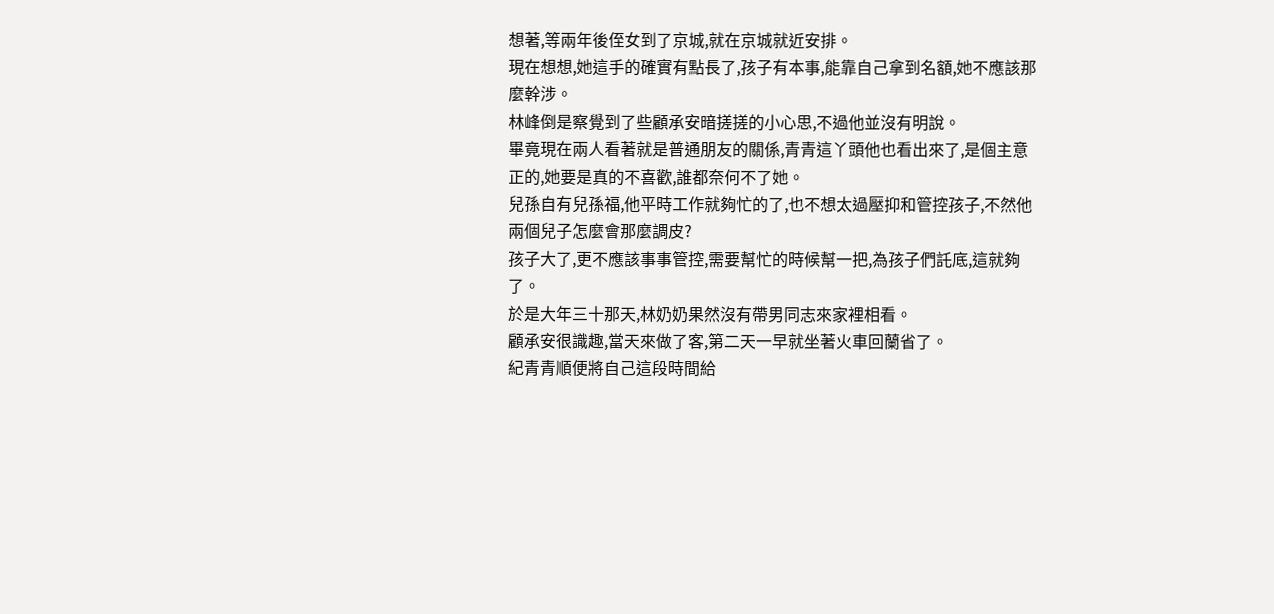想著,等兩年後侄女到了京城,就在京城就近安排。
現在想想,她這手的確實有點長了,孩子有本事,能靠自己拿到名額,她不應該那麼幹涉。
林峰倒是察覺到了些顧承安暗搓搓的小心思,不過他並沒有明說。
畢竟現在兩人看著就是普通朋友的關係,青青這丫頭他也看出來了,是個主意正的,她要是真的不喜歡,誰都奈何不了她。
兒孫自有兒孫福,他平時工作就夠忙的了,也不想太過壓抑和管控孩子,不然他兩個兒子怎麼會那麼調皮?
孩子大了,更不應該事事管控,需要幫忙的時候幫一把,為孩子們託底,這就夠了。
於是大年三十那天,林奶奶果然沒有帶男同志來家裡相看。
顧承安很識趣,當天來做了客,第二天一早就坐著火車回蘭省了。
紀青青順便將自己這段時間給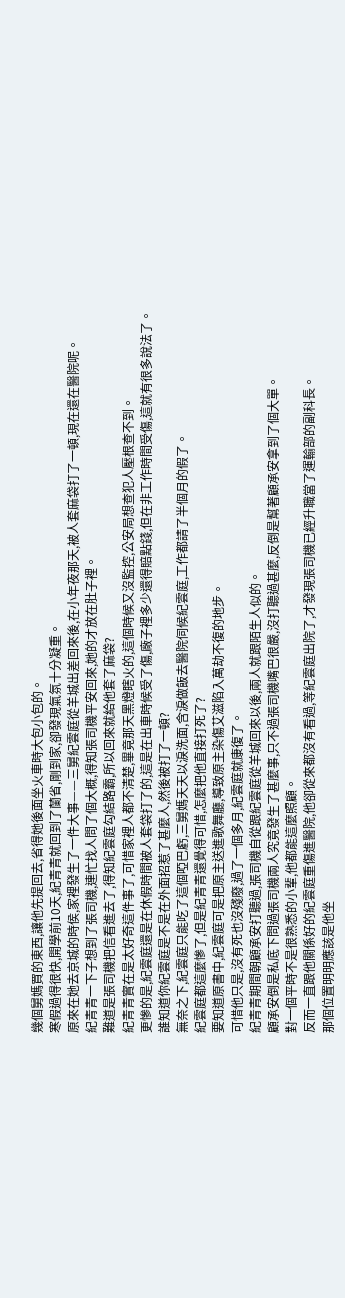幾個舅媽買的東西,讓他先提回去,省得她後面坐火車時大包小包的。
寒假過得很快,開學前10天,紀青青就回到了蘭省,剛到家,卻發現氣氛十分凝重。
原來在她去京城的時侯,家裡發生了一件大事——三舅紀雲庭從羊城出差回來後,在小年夜那天,被人套麻袋打了一頓,現在還在醫院呢。
紀青青一下子想到了張司機,連忙找人問了個大概,得知張司機平安回來,她的才放在肚子裡。
難道是張司機把信看進去了,得知紀雲庭勾結路霸,所以回來就給他套了麻袋?
紀青青實在是太好奇這件事了,可惜家裡人都不清楚,畢竟那天黑燈瞎火的,這個時候又沒監控,公安局想查犯人壓根查不到。
更慘的是,紀雲庭還是在休假時間被人套袋打了的,這是在出車時候受了傷,廠子裡多少還得賠點錢,但在非工作時間受傷,這就有很多說法了。
誰知道你紀雲庭是不是在外面招惹了甚麼人,然後被打了一頓?
無奈之下,紀雲庭只能吃了這個啞巴虧,三舅媽天天以淚洗面,含淚做飯去醫院伺候紀雲庭,工作都請了半個月的假了。
紀雲庭都這麼慘了,但是紀青青還覺得可惜,怎麼把他直接打死了?
要知道原書中,紀雲庭可是把原主送進歌舞廳,導致原主染傷艾滋陷入萬劫不復的地步。
可惜他只是,沒有死也沒殘廢,過了一個多月,紀雲庭就康復了。
紀青青期間朝顧承安打聽過,張司機自從跟紀雲庭從羊城回來以後,兩人就跟陌生人似的。
顧承安倒是私底下問過張司機兩人究竟發生了甚麼事,只不過張司機嘴巴很嚴,沒打聽過甚麼,反倒是幫著顧承安拿到了個大單。
對一個平時不是很熟悉的小輩,他都能這麼照顧。
反而一直跟他關係好的紀雲庭重傷進醫院,他卻從來都沒有看過,等紀雲庭出院了,才發現張司機已經升職當了運輸部的副科長。
那個位置明明應該是他坐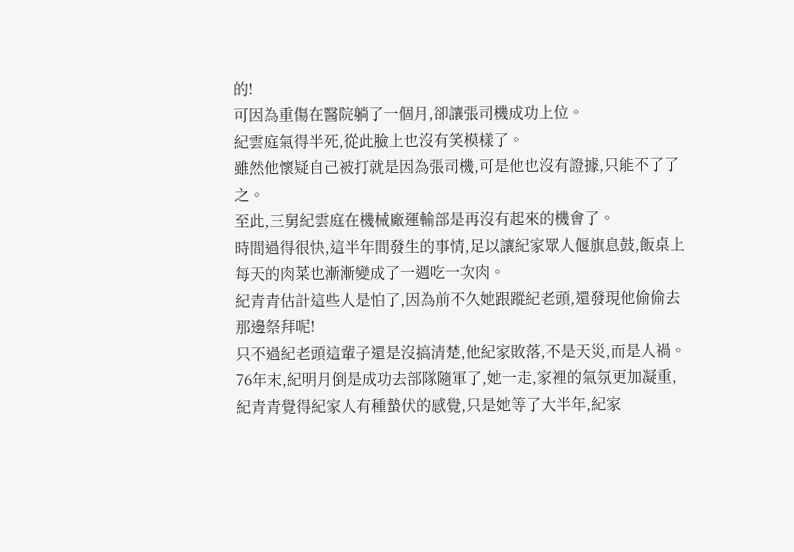的!
可因為重傷在醫院躺了一個月,卻讓張司機成功上位。
紀雲庭氣得半死,從此臉上也沒有笑模樣了。
雖然他懷疑自己被打就是因為張司機,可是他也沒有證據,只能不了了之。
至此,三舅紀雲庭在機械廠運輸部是再沒有起來的機會了。
時間過得很快,這半年間發生的事情,足以讓紀家眾人偃旗息鼓,飯桌上每天的肉菜也漸漸變成了一週吃一次肉。
紀青青估計這些人是怕了,因為前不久她跟蹤紀老頭,還發現他偷偷去那邊祭拜呢!
只不過紀老頭這輩子還是沒搞清楚,他紀家敗落,不是天災,而是人禍。
76年末,紀明月倒是成功去部隊隨軍了,她一走,家裡的氣氛更加凝重,紀青青覺得紀家人有種蟄伏的感覺,只是她等了大半年,紀家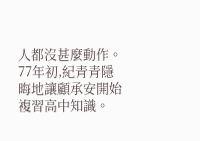人都沒甚麼動作。
77年初,紀青青隱晦地讓顧承安開始複習高中知識。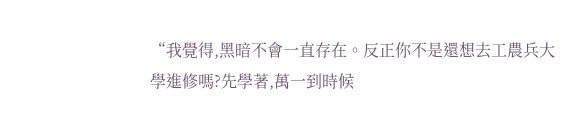“我覺得,黑暗不會一直存在。反正你不是還想去工農兵大學進修嗎?先學著,萬一到時候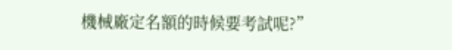機械廠定名額的時候要考試呢?”